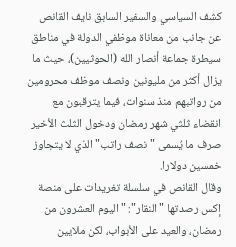كشف السياسي والسفير السابق نايف القانص عن جانب من معاناة موظفي الدولة في مناطق سيطرة جماعة أنصار الله (الحوثيين)، حيث ما يزال أكثر من مليونين ونصف موظف محرومين من رواتبهم منذ سنوات، فيما يترقبون مع انقضاء ثلثي شهر رمضان ودخول الثلث الأخير صرف ما يُسمى "نصف راتب" الذي لا يتجاوز خمسين دولارا.
وقال القانص في سلسلة تغريدات على منصة إكس رصدتها "النقار": "اليوم العشرون من رمضان، والعيد على الأبواب، لكن ملايين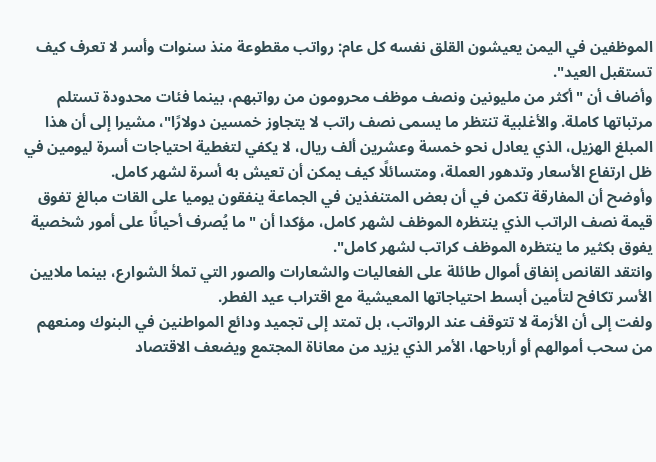الموظفين في اليمن يعيشون القلق نفسه كل عام: رواتب مقطوعة منذ سنوات وأسر لا تعرف كيف تستقبل العيد".
وأضاف أن "أكثر من مليونين ونصف موظف محرومون من رواتبهم، بينما فئات محدودة تستلم مرتباتها كاملة. والأغلبية تنتظر ما يسمى نصف راتب لا يتجاوز خمسين دولارًا"، مشيرا إلى أن هذا المبلغ الهزيل، الذي يعادل نحو خمسة وعشرين ألف ريال، لا يكفي لتغطية احتياجات أسرة ليومين في ظل ارتفاع الأسعار وتدهور العملة، ومتسائلًا كيف يمكن أن تعيش به أسرة لشهر كامل.
وأوضح أن المفارقة تكمن في أن بعض المتنفذين في الجماعة ينفقون يوميا على القات مبالغ تفوق قيمة نصف الراتب الذي ينتظره الموظف لشهر كامل، مؤكدا أن "ما يُصرف أحيانًا على أمور شخصية يفوق بكثير ما ينتظره الموظف كراتب لشهر كامل".
وانتقد القانص إنفاق أموال طائلة على الفعاليات والشعارات والصور التي تملأ الشوارع، بينما ملايين الأسر تكافح لتأمين أبسط احتياجاتها المعيشية مع اقتراب عيد الفطر.
ولفت إلى أن الأزمة لا تتوقف عند الرواتب، بل تمتد إلى تجميد ودائع المواطنين في البنوك ومنعهم من سحب أموالهم أو أرباحها، الأمر الذي يزيد من معاناة المجتمع ويضعف الاقتصاد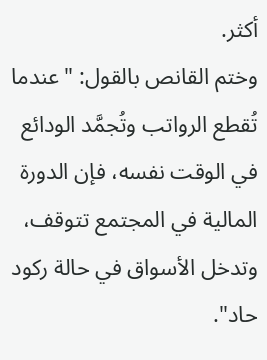أكثر.
وختم القانص بالقول: "عندما تُقطع الرواتب وتُجمَّد الودائع في الوقت نفسه، فإن الدورة المالية في المجتمع تتوقف، وتدخل الأسواق في حالة ركود حاد".